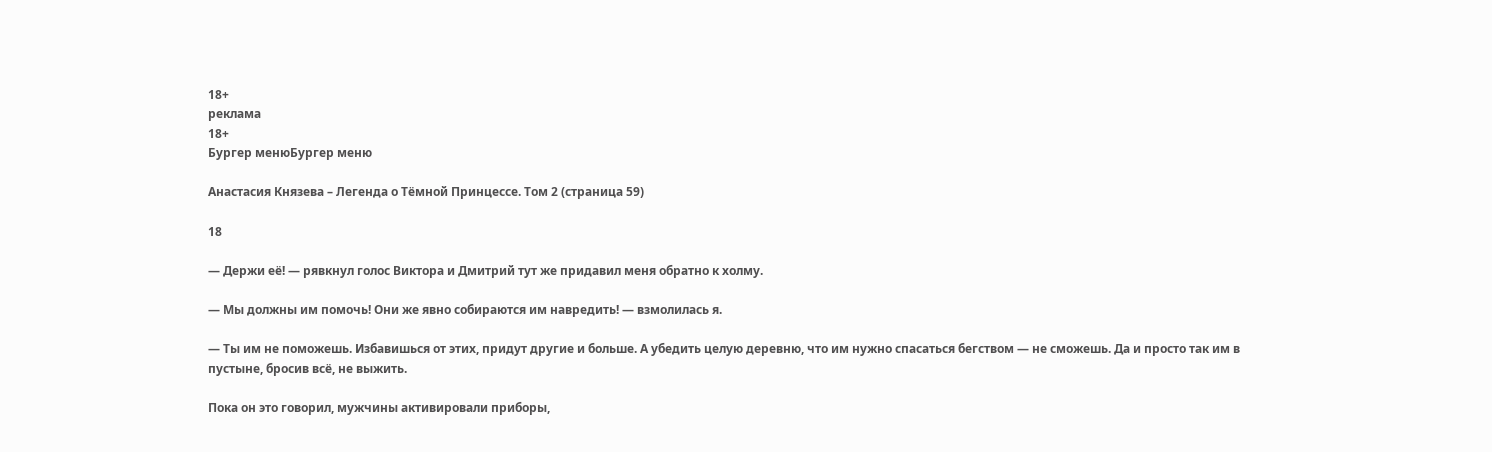18+
реклама
18+
Бургер менюБургер меню

Анастасия Князева – Легенда о Тёмной Принцессе. Том 2 (страница 59)

18

— Держи её! — рявкнул голос Виктора и Дмитрий тут же придавил меня обратно к холму.

— Мы должны им помочь! Они же явно собираются им навредить! — взмолилась я.

— Ты им не поможешь. Избавишься от этих, придут другие и больше. А убедить целую деревню, что им нужно спасаться бегством — не сможешь. Да и просто так им в пустыне, бросив всё, не выжить.

Пока он это говорил, мужчины активировали приборы,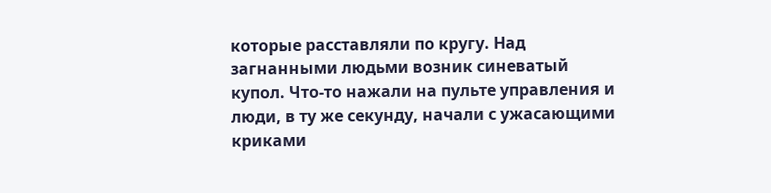которые расставляли по кругу. Над загнанными людьми возник синеватый купол. Что-то нажали на пульте управления и люди, в ту же секунду, начали с ужасающими криками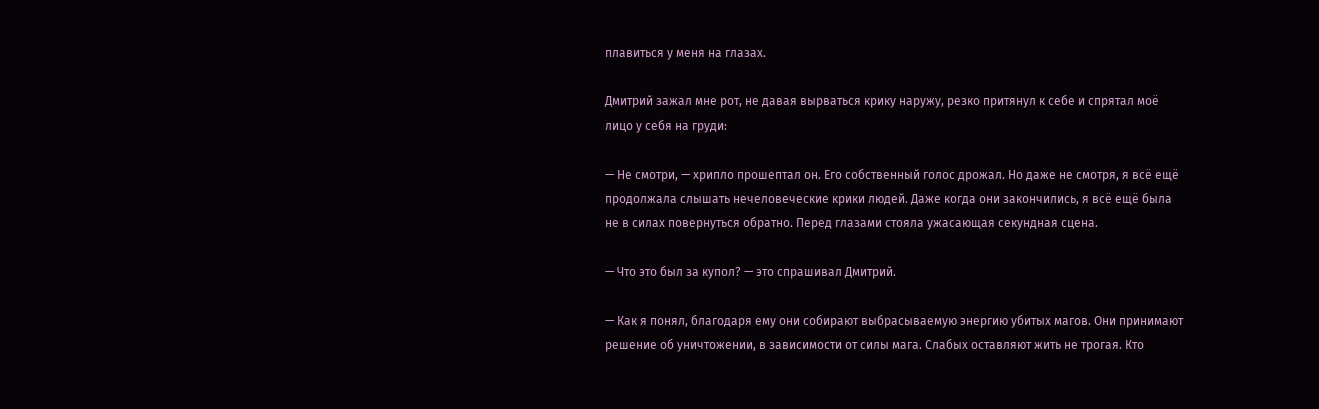плавиться у меня на глазах.

Дмитрий зажал мне рот, не давая вырваться крику наружу, резко притянул к себе и спрятал моё лицо у себя на груди:

— Не смотри, — хрипло прошептал он. Его собственный голос дрожал. Но даже не смотря, я всё ещё продолжала слышать нечеловеческие крики людей. Даже когда они закончились, я всё ещё была не в силах повернуться обратно. Перед глазами стояла ужасающая секундная сцена.

— Что это был за купол? — это спрашивал Дмитрий.

— Как я понял, благодаря ему они собирают выбрасываемую энергию убитых магов. Они принимают решение об уничтожении, в зависимости от силы мага. Слабых оставляют жить не трогая. Кто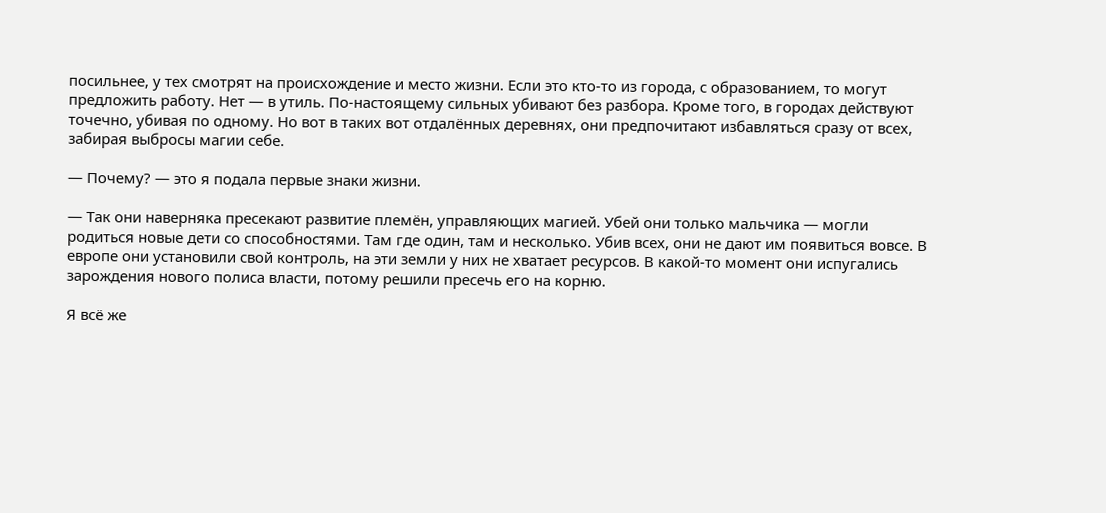посильнее, у тех смотрят на происхождение и место жизни. Если это кто-то из города, с образованием, то могут предложить работу. Нет — в утиль. По-настоящему сильных убивают без разбора. Кроме того, в городах действуют точечно, убивая по одному. Но вот в таких вот отдалённых деревнях, они предпочитают избавляться сразу от всех, забирая выбросы магии себе.

— Почему? — это я подала первые знаки жизни.

— Так они наверняка пресекают развитие племён, управляющих магией. Убей они только мальчика — могли родиться новые дети со способностями. Там где один, там и несколько. Убив всех, они не дают им появиться вовсе. В европе они установили свой контроль, на эти земли у них не хватает ресурсов. В какой-то момент они испугались зарождения нового полиса власти, потому решили пресечь его на корню.

Я всё же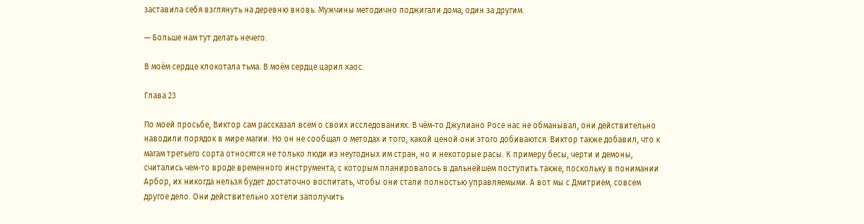заставила себя взглянуть на деревню вновь. Мужчины методично поджигали дома, один за другим.

— Больше нам тут делать нечего.

В моём сердце клокотала тьма. В моём сердце царил хаос.

Глава 23

По моей просьбе, Виктор сам рассказал всем о своих исследованиях. В чём-то Джулиано Росе нас не обманывал, они действительно наводили порядок в мире магии. Но он не сообщал о методах и того, какой ценой они этого добиваются. Виктор также добавил, что к магам третьего сорта относятся не только люди из неугодных им стран, но и некоторые расы. К примеру бесы, черти и демоны, считались чем-то вроде временного инструмента, с которым планировалось в дальнейшем поступить также, поскольку в понимании Арбор, их никогда нельзя будет достаточно воспитать, чтобы они стали полностью управляемыми. А вот мы с Дмитрием, совсем другое дело. Они действительно хотели заполучить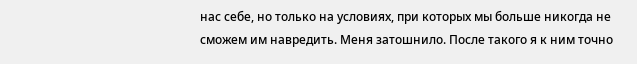нас себе, но только на условиях, при которых мы больше никогда не сможем им навредить. Меня затошнило. После такого я к ним точно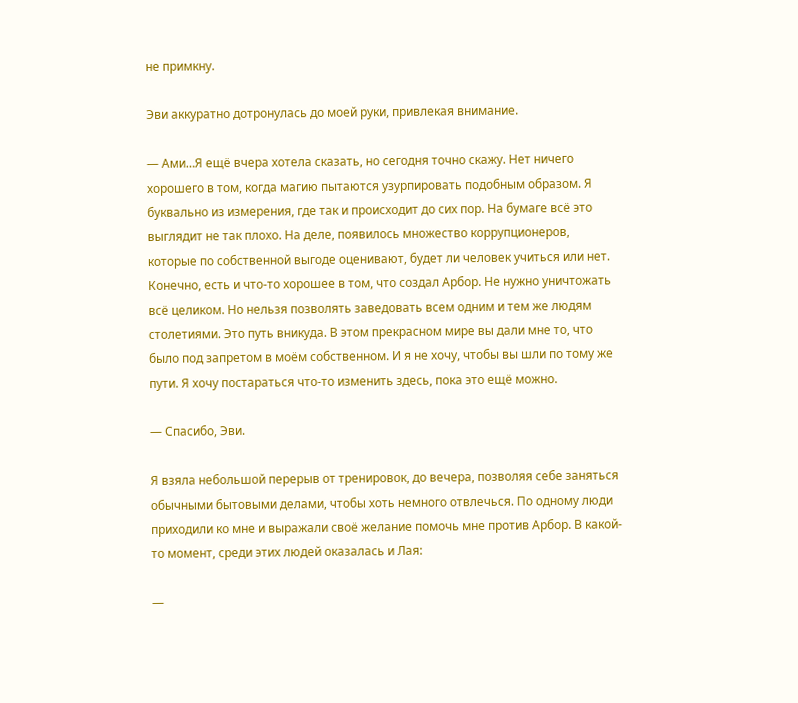не примкну.

Эви аккуратно дотронулась до моей руки, привлекая внимание.

— Ами…Я ещё вчера хотела сказать, но сегодня точно скажу. Нет ничего хорошего в том, когда магию пытаются узурпировать подобным образом. Я буквально из измерения, где так и происходит до сих пор. На бумаге всё это выглядит не так плохо. На деле, появилось множество коррупционеров, которые по собственной выгоде оценивают, будет ли человек учиться или нет. Конечно, есть и что-то хорошее в том, что создал Арбор. Не нужно уничтожать всё целиком. Но нельзя позволять заведовать всем одним и тем же людям столетиями. Это путь вникуда. В этом прекрасном мире вы дали мне то, что было под запретом в моём собственном. И я не хочу, чтобы вы шли по тому же пути. Я хочу постараться что-то изменить здесь, пока это ещё можно.

— Спасибо, Эви.

Я взяла небольшой перерыв от тренировок, до вечера, позволяя себе заняться обычными бытовыми делами, чтобы хоть немного отвлечься. По одному люди приходили ко мне и выражали своё желание помочь мне против Арбор. В какой-то момент, среди этих людей оказалась и Лая:

—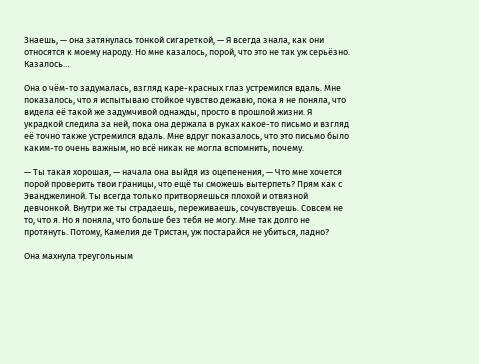Знаешь, — она затянулась тонкой сигареткой, — Я всегда знала, как они относятся к моему народу. Но мне казалось, порой, что это не так уж серьёзно. Казалось…

Она о чём-то задумалась, взгляд каре-красных глаз устремился вдаль. Мне показалось, что я испытываю стойкое чувство дежавю, пока я не поняла, что видела её такой же задумчивой однажды, просто в прошлой жизни. Я украдкой следила за ней, пока она держала в руках какое-то письмо и взгляд её точно также устремился вдаль. Мне вдруг показалось, что это письмо было каким-то очень важным, но всё никак не могла вспомнить, почему.

— Ты такая хорошая, — начала она выйдя из оцепенения, — Что мне хочется порой проверить твои границы, что ещё ты сможешь вытерпеть? Прям как с Эванджелиной. Ты всегда только притворяешься плохой и отвязной девчонкой. Внутри же ты страдаешь, переживаешь, сочувствуешь. Совсем не то, что я. Но я поняла, что больше без тебя не могу. Мне так долго не протянуть. Потому, Камелия де Тристан, уж постарайся не убиться, ладно?

Она махнула треугольным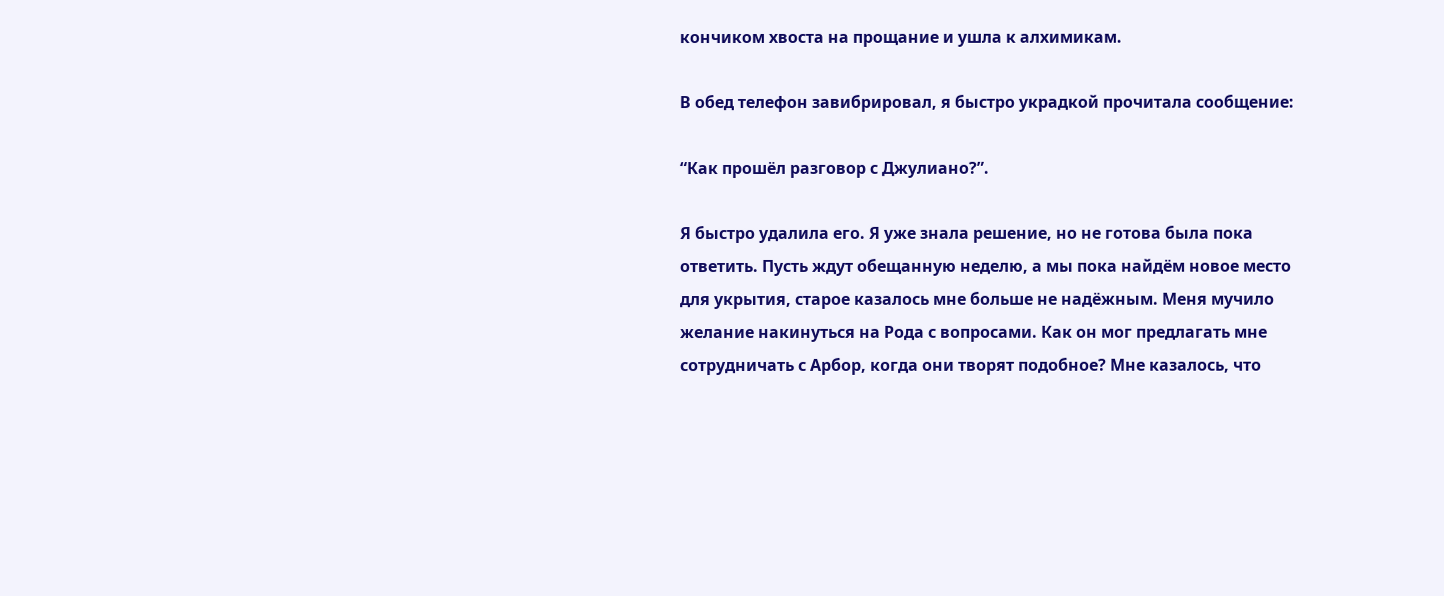кончиком хвоста на прощание и ушла к алхимикам.

В обед телефон завибрировал, я быстро украдкой прочитала сообщение:

“Как прошёл разговор с Джулиано?”.

Я быстро удалила его. Я уже знала решение, но не готова была пока ответить. Пусть ждут обещанную неделю, а мы пока найдём новое место для укрытия, старое казалось мне больше не надёжным. Меня мучило желание накинуться на Рода с вопросами. Как он мог предлагать мне сотрудничать с Арбор, когда они творят подобное? Мне казалось, что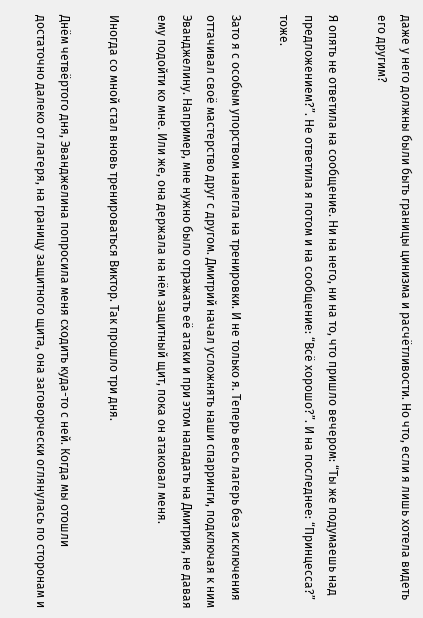даже у него должны были быть границы цинизма и расчётливости. Но что, если я лишь хотела видеть его другим?

Я опять не ответила на сообщение. Ни на него, ни на то, что пришло вечером: “Ты же подумаешь над предложением?”. Не ответила я потом и на сообщение: “Всё хорошо?”. И на последнее: “Принцесса?” тоже.

Зато я с особым упорством налегла на тренировки. И не только я. Теперь весь лагерь без исключения оттачивал своё мастерство друг с другом. Дмитрий начал усложнять наши спарринги, подключая к ним Эванджелину. Например, мне нужно было отражать её атаки и при этом нападать на Дмитрия, не давая ему подойти ко мне. Или же, она держала на нём защитный щит, пока он атаковал меня.

Иногда со мной стал вновь тренироваться Виктор. Так прошло три дня.

Днём четвёртого дня, Эванджелина попросила меня сходить куда-то с ней. Когда мы отошли достаточно далеко от лагеря, на границу защитного щита, она заговорчески оглянулась по сторонам и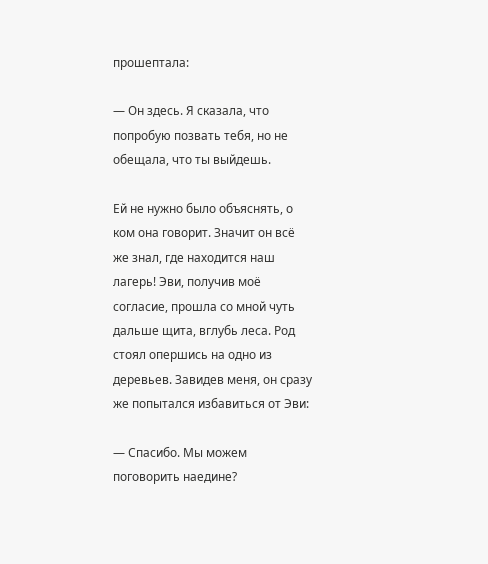прошептала:

— Он здесь. Я сказала, что попробую позвать тебя, но не обещала, что ты выйдешь.

Ей не нужно было объяснять, о ком она говорит. Значит он всё же знал, где находится наш лагерь! Эви, получив моё согласие, прошла со мной чуть дальше щита, вглубь леса. Род стоял опершись на одно из деревьев. Завидев меня, он сразу же попытался избавиться от Эви:

— Спасибо. Мы можем поговорить наедине?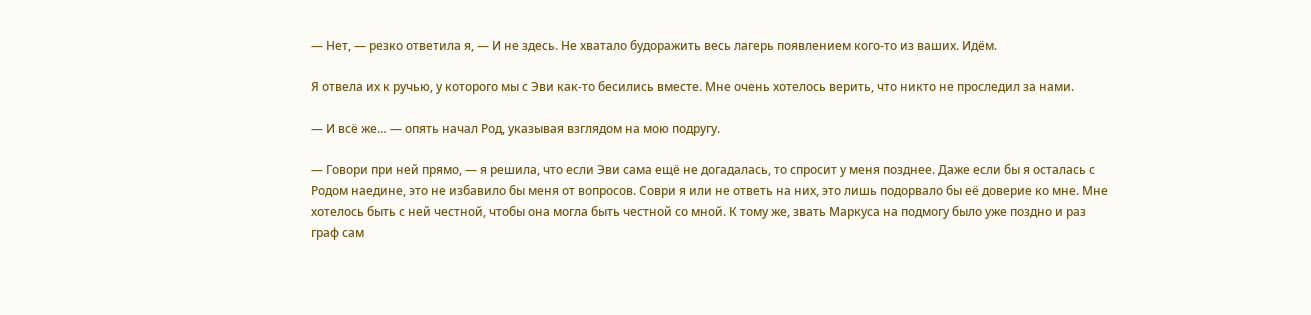— Нет, — резко ответила я, — И не здесь. Не хватало будоражить весь лагерь появлением кого-то из ваших. Идём.

Я отвела их к ручью, у которого мы с Эви как-то бесились вместе. Мне очень хотелось верить, что никто не проследил за нами.

— И всё же… — опять начал Род, указывая взглядом на мою подругу.

— Говори при ней прямо, — я решила, что если Эви сама ещё не догадалась, то спросит у меня позднее. Даже если бы я осталась с Родом наедине, это не избавило бы меня от вопросов. Соври я или не ответь на них, это лишь подорвало бы её доверие ко мне. Мне хотелось быть с ней честной, чтобы она могла быть честной со мной. К тому же, звать Маркуса на подмогу было уже поздно и раз граф сам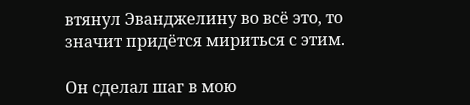втянул Эванджелину во всё это, то значит придётся мириться с этим.

Он сделал шаг в мою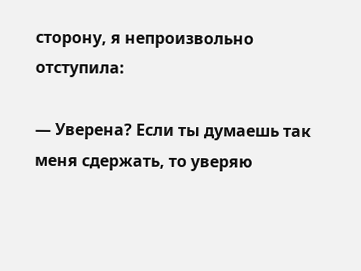сторону, я непроизвольно отступила:

— Уверена? Если ты думаешь так меня сдержать, то уверяю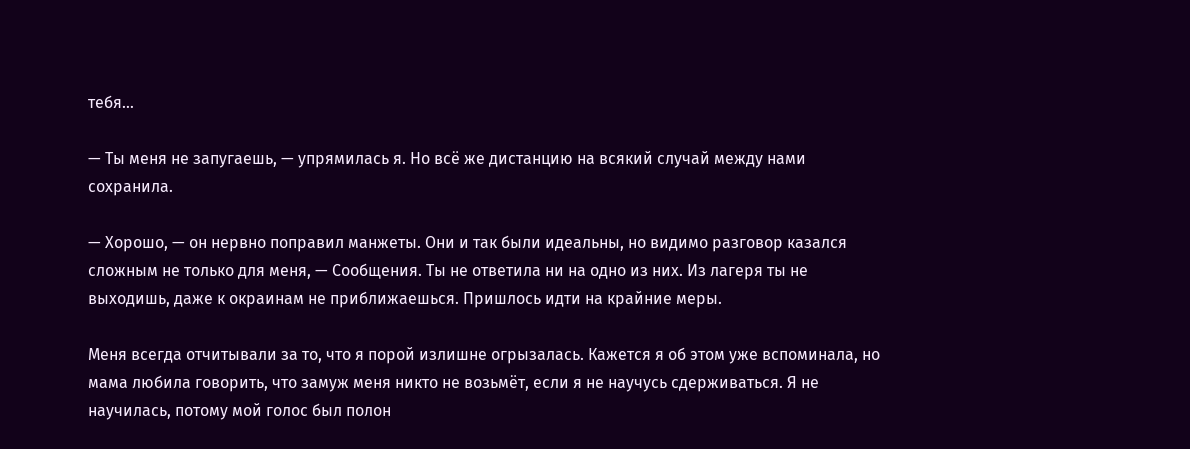тебя…

— Ты меня не запугаешь, — упрямилась я. Но всё же дистанцию на всякий случай между нами сохранила.

— Хорошо, — он нервно поправил манжеты. Они и так были идеальны, но видимо разговор казался сложным не только для меня, — Сообщения. Ты не ответила ни на одно из них. Из лагеря ты не выходишь, даже к окраинам не приближаешься. Пришлось идти на крайние меры.

Меня всегда отчитывали за то, что я порой излишне огрызалась. Кажется я об этом уже вспоминала, но мама любила говорить, что замуж меня никто не возьмёт, если я не научусь сдерживаться. Я не научилась, потому мой голос был полон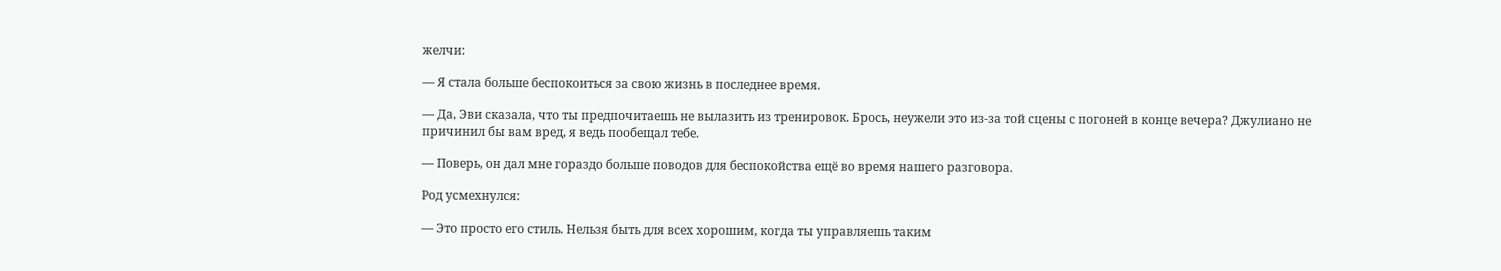желчи:

— Я стала больше беспокоиться за свою жизнь в последнее время.

— Да, Эви сказала, что ты предпочитаешь не вылазить из тренировок. Брось, неужели это из-за той сцены с погоней в конце вечера? Джулиано не причинил бы вам вред, я ведь пообещал тебе.

— Поверь, он дал мне гораздо больше поводов для беспокойства ещё во время нашего разговора.

Род усмехнулся:

— Это просто его стиль. Нельзя быть для всех хорошим, когда ты управляешь таким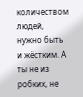количеством людей, нужно быть и жёстким. А ты не из робких, не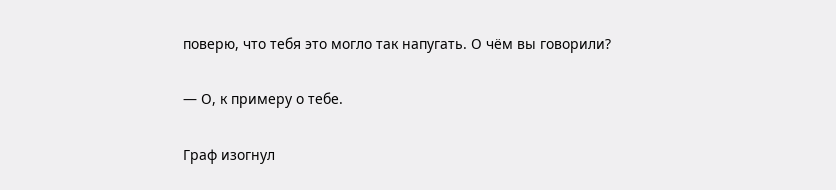поверю, что тебя это могло так напугать. О чём вы говорили?

— О, к примеру о тебе.

Граф изогнул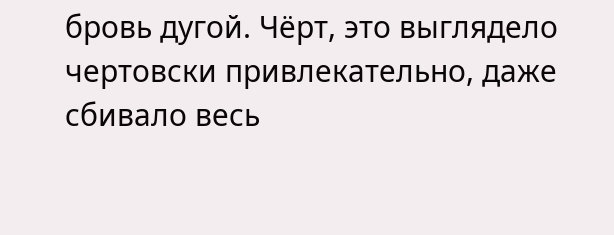бровь дугой. Чёрт, это выглядело чертовски привлекательно, даже сбивало весь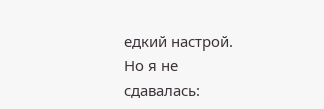едкий настрой. Но я не сдавалась: